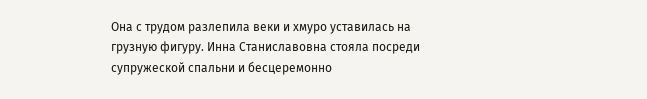Она с трудом разлепила веки и хмуро уставилась на грузную фигуру. Инна Станиславовна стояла посреди супружеской спальни и бесцеремонно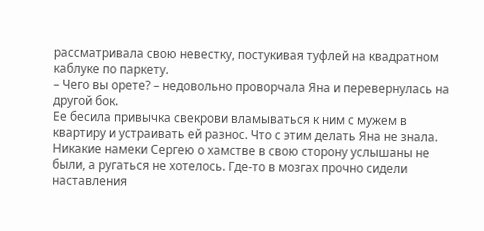рассматривала свою невестку, постукивая туфлей на квадратном каблуке по паркету.
– Чего вы орете? – недовольно проворчала Яна и перевернулась на другой бок.
Ее бесила привычка свекрови вламываться к ним с мужем в квартиру и устраивать ей разнос. Что с этим делать Яна не знала. Никакие намеки Сергею о хамстве в свою сторону услышаны не были, а ругаться не хотелось. Где-то в мозгах прочно сидели наставления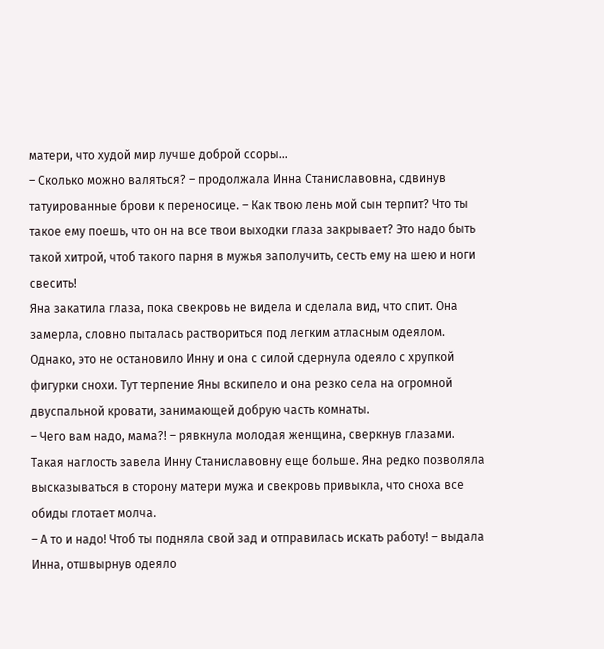матери, что худой мир лучше доброй ссоры…
– Сколько можно валяться? – продолжала Инна Станиславовна, сдвинув татуированные брови к переносице. – Как твою лень мой сын терпит? Что ты такое ему поешь, что он на все твои выходки глаза закрывает? Это надо быть такой хитрой, чтоб такого парня в мужья заполучить, сесть ему на шею и ноги свесить!
Яна закатила глаза, пока свекровь не видела и сделала вид, что спит. Она замерла, словно пыталась раствориться под легким атласным одеялом. Однако, это не остановило Инну и она с силой сдернула одеяло с хрупкой фигурки снохи. Тут терпение Яны вскипело и она резко села на огромной двуспальной кровати, занимающей добрую часть комнаты.
– Чего вам надо, мама?! – рявкнула молодая женщина, сверкнув глазами.
Такая наглость завела Инну Станиславовну еще больше. Яна редко позволяла высказываться в сторону матери мужа и свекровь привыкла, что сноха все обиды глотает молча.
– А то и надо! Чтоб ты подняла свой зад и отправилась искать работу! – выдала Инна, отшвырнув одеяло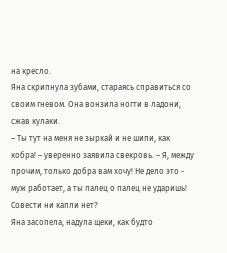на кресло.
Яна скрипнула зубами, стараясь справиться со своим гневом. Она вонзила ногти в ладони, сжав кулаки.
– Ты тут на меня не зыркай и не шипи, как кобра! – уверенно заявила свекровь. – Я, между прочим, только добра вам хочу! Не дело это - муж работает, а ты палец о палец не ударишь! Совести ни капли нет?
Яна засопела, надула щеки, как будто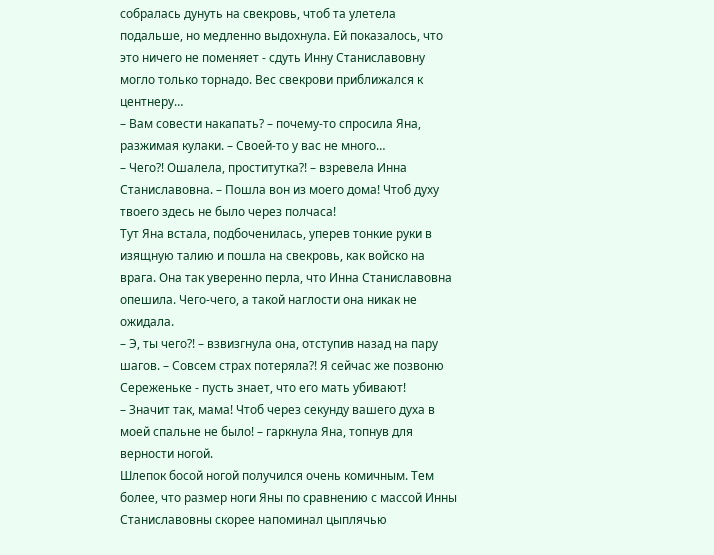собралась дунуть на свекровь, чтоб та улетела подальше, но медленно выдохнула. Ей показалось, что это ничего не поменяет - сдуть Инну Станиславовну могло только торнадо. Вес свекрови приближался к центнеру…
– Вам совести накапать? – почему-то спросила Яна, разжимая кулаки. – Своей-то у вас не много…
– Чего?! Ошалела, проститутка?! – взревела Инна Станиславовна. – Пошла вон из моего дома! Чтоб духу твоего здесь не было через полчаса!
Тут Яна встала, подбоченилась, уперев тонкие руки в изящную талию и пошла на свекровь, как войско на врага. Она так уверенно перла, что Инна Станиславовна опешила. Чего-чего, а такой наглости она никак не ожидала.
– Э, ты чего?! – взвизгнула она, отступив назад на пару шагов. – Совсем страх потеряла?! Я сейчас же позвоню Сереженьке - пусть знает, что его мать убивают!
– Значит так, мама! Чтоб через секунду вашего духа в моей спальне не было! – гаркнула Яна, топнув для верности ногой.
Шлепок босой ногой получился очень комичным. Тем более, что размер ноги Яны по сравнению с массой Инны Станиславовны скорее напоминал цыплячью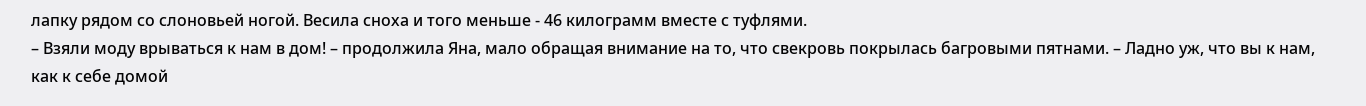лапку рядом со слоновьей ногой. Весила сноха и того меньше - 46 килограмм вместе с туфлями.
– Взяли моду врываться к нам в дом! – продолжила Яна, мало обращая внимание на то, что свекровь покрылась багровыми пятнами. – Ладно уж, что вы к нам, как к себе домой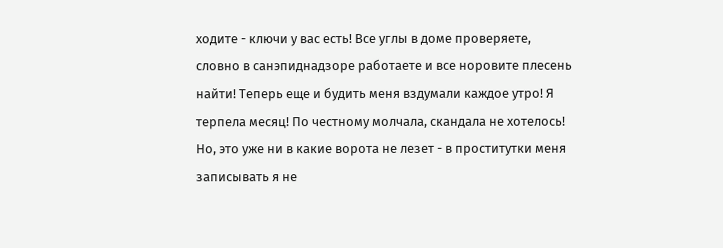ходите - ключи у вас есть! Все углы в доме проверяете, словно в санэпиднадзоре работаете и все норовите плесень найти! Теперь еще и будить меня вздумали каждое утро! Я терпела месяц! По честному молчала, скандала не хотелось! Но, это уже ни в какие ворота не лезет - в проститутки меня записывать я не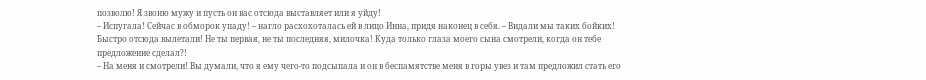позволю! Я звоню мужу и пусть он вас отсюда выставляет или я уйду!
– Испугала! Сейчас в обморок упаду! – нагло расхохоталась ей в лицо Инна, придя наконец в себя. – Видали мы таких бойких! Быстро отсюда вылетали! Не ты первая, не ты последняя, милочка! Куда только глаза моего сына смотрели, когда он тебе предложение сделал?!
– На меня и смотрели! Вы думали, что я ему чего-то подсыпала и он в беспамятстве меня в горы увез и там предложил стать его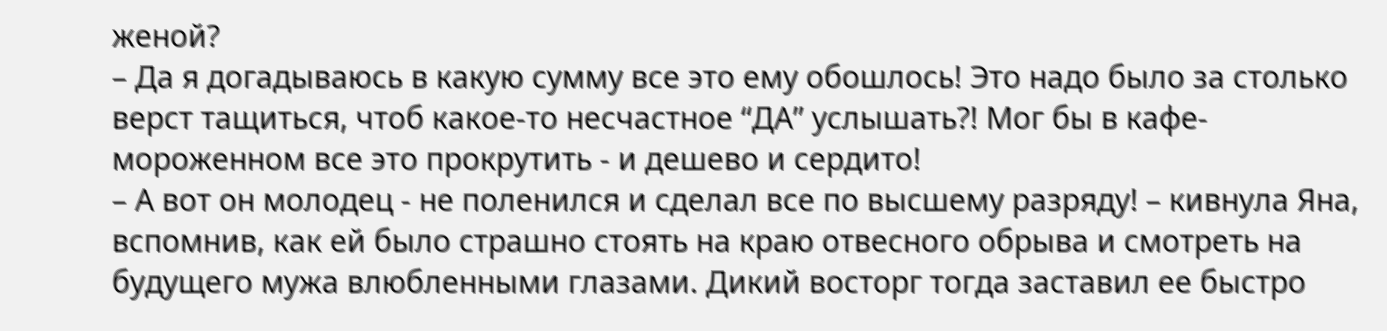женой?
– Да я догадываюсь в какую сумму все это ему обошлось! Это надо было за столько верст тащиться, чтоб какое-то несчастное “ДА” услышать?! Мог бы в кафе-мороженном все это прокрутить - и дешево и сердито!
– А вот он молодец - не поленился и сделал все по высшему разряду! – кивнула Яна, вспомнив, как ей было страшно стоять на краю отвесного обрыва и смотреть на будущего мужа влюбленными глазами. Дикий восторг тогда заставил ее быстро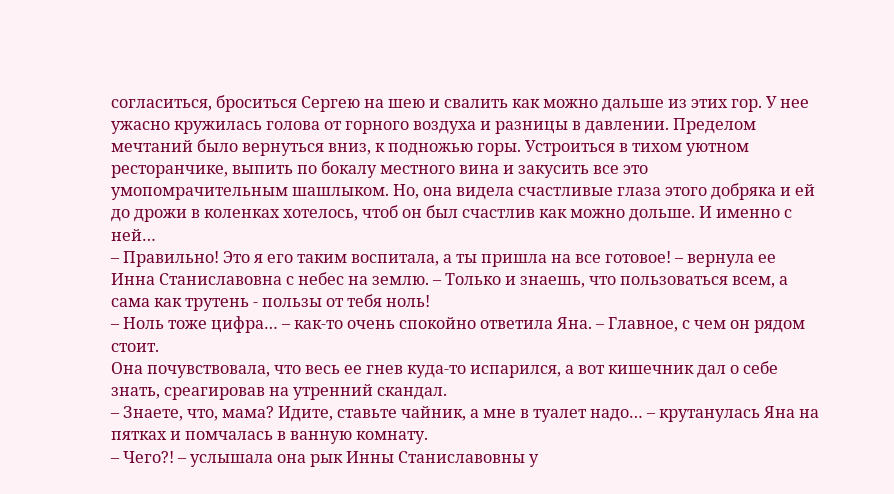согласиться, броситься Сергею на шею и свалить как можно дальше из этих гор. У нее ужасно кружилась голова от горного воздуха и разницы в давлении. Пределом мечтаний было вернуться вниз, к подножью горы. Устроиться в тихом уютном ресторанчике, выпить по бокалу местного вина и закусить все это умопомрачительным шашлыком. Но, она видела счастливые глаза этого добряка и ей до дрожи в коленках хотелось, чтоб он был счастлив как можно дольше. И именно с ней…
– Правильно! Это я его таким воспитала, а ты пришла на все готовое! – вернула ее Инна Станиславовна с небес на землю. – Только и знаешь, что пользоваться всем, а сама как трутень - пользы от тебя ноль!
– Ноль тоже цифра… – как-то очень спокойно ответила Яна. – Главное, с чем он рядом стоит.
Она почувствовала, что весь ее гнев куда-то испарился, а вот кишечник дал о себе знать, среагировав на утренний скандал.
– Знаете, что, мама? Идите, ставьте чайник, а мне в туалет надо… – крутанулась Яна на пятках и помчалась в ванную комнату.
– Чего?! – услышала она рык Инны Станиславовны у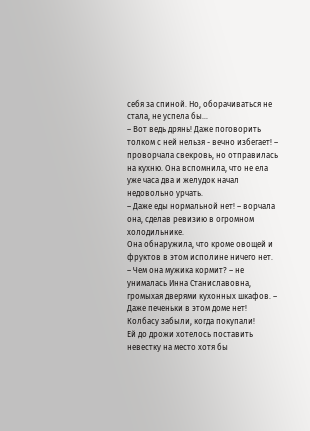себя за спиной. Но, оборачиваться не стала, не успела бы…
– Вот ведь дрянь! Даже поговорить толком с ней нельзя - вечно избегает! – проворчала свекровь, но отправилась на кухню. Она вспомнила, что не ела уже часа два и желудок начал недовольно урчать.
– Даже еды нормальной нет! – ворчала она, сделав ревизию в огромном холодильнике.
Она обнаружила, что кроме овощей и фруктов в этом исполине ничего нет.
– Чем она мужика кормит? – не унималась Инна Станиславовна, громыхая дверями кухонных шкафов. – Даже печеньки в этом доме нет! Колбасу забыли, когда покупали!
Ей до дрожи хотелось поставить невестку на место хотя бы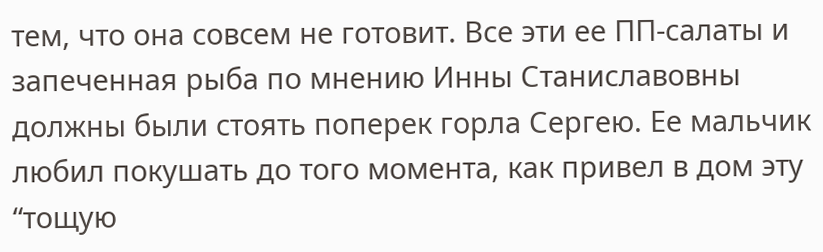тем, что она совсем не готовит. Все эти ее ПП-салаты и запеченная рыба по мнению Инны Станиславовны должны были стоять поперек горла Сергею. Ее мальчик любил покушать до того момента, как привел в дом эту “тощую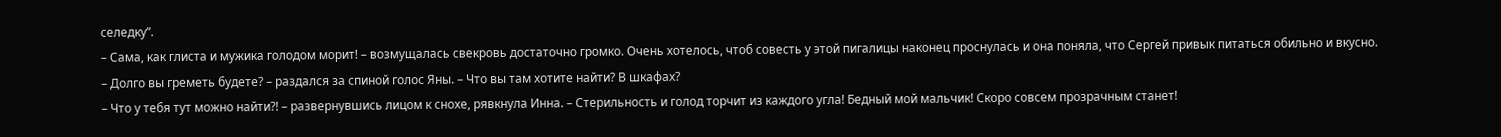селедку”.
– Сама, как глиста и мужика голодом морит! – возмущалась свекровь достаточно громко. Очень хотелось, чтоб совесть у этой пигалицы наконец проснулась и она поняла, что Сергей привык питаться обильно и вкусно.
– Долго вы греметь будете? – раздался за спиной голос Яны. – Что вы там хотите найти? В шкафах?
– Что у тебя тут можно найти?! – развернувшись лицом к снохе, рявкнула Инна. – Стерильность и голод торчит из каждого угла! Бедный мой мальчик! Скоро совсем прозрачным станет!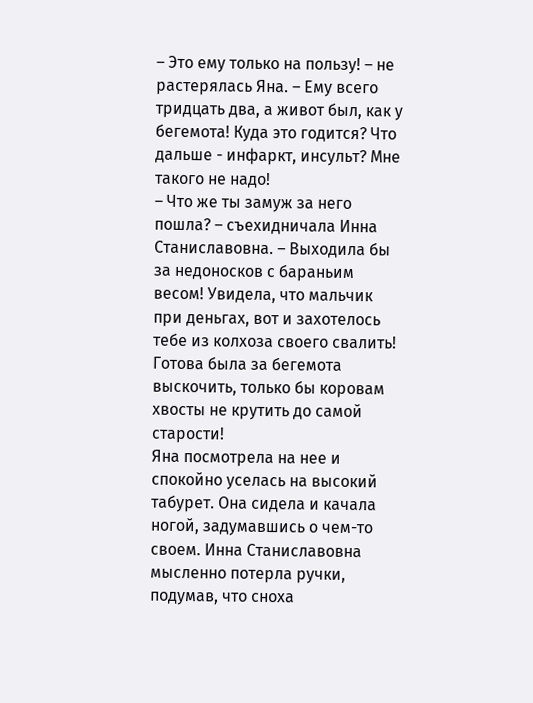– Это ему только на пользу! – не растерялась Яна. – Ему всего тридцать два, а живот был, как у бегемота! Куда это годится? Что дальше - инфаркт, инсульт? Мне такого не надо!
– Что же ты замуж за него пошла? – съехидничала Инна Станиславовна. – Выходила бы за недоносков с бараньим весом! Увидела, что мальчик при деньгах, вот и захотелось тебе из колхоза своего свалить! Готова была за бегемота выскочить, только бы коровам хвосты не крутить до самой старости!
Яна посмотрела на нее и спокойно уселась на высокий табурет. Она сидела и качала ногой, задумавшись о чем-то своем. Инна Станиславовна мысленно потерла ручки, подумав, что сноха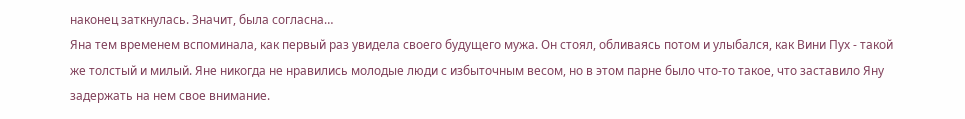наконец заткнулась. Значит, была согласна…
Яна тем временем вспоминала, как первый раз увидела своего будущего мужа. Он стоял, обливаясь потом и улыбался, как Вини Пух - такой же толстый и милый. Яне никогда не нравились молодые люди с избыточным весом, но в этом парне было что-то такое, что заставило Яну задержать на нем свое внимание.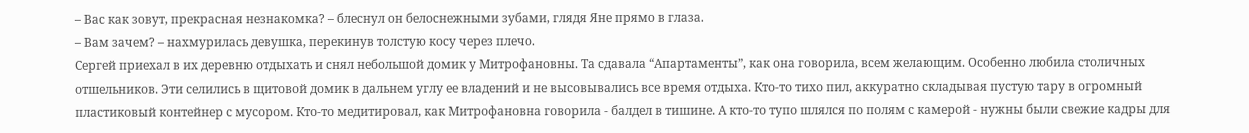– Вас как зовут, прекрасная незнакомка? – блеснул он белоснежными зубами, глядя Яне прямо в глаза.
– Вам зачем? – нахмурилась девушка, перекинув толстую косу через плечо.
Сергей приехал в их деревню отдыхать и снял небольшой домик у Митрофановны. Та сдавала “Апартаменты”, как она говорила, всем желающим. Особенно любила столичных отшельников. Эти селились в щитовой домик в дальнем углу ее владений и не высовывались все время отдыха. Кто-то тихо пил, аккуратно складывая пустую тару в огромный пластиковый контейнер с мусором. Кто-то медитировал, как Митрофановна говорила - балдел в тишине. А кто-то тупо шлялся по полям с камерой - нужны были свежие кадры для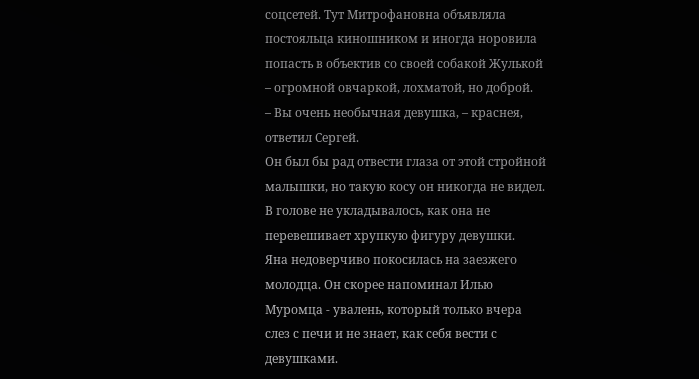соцсетей. Тут Митрофановна объявляла постояльца киношником и иногда норовила попасть в объектив со своей собакой Жулькой – огромной овчаркой, лохматой, но доброй.
– Вы очень необычная девушка, – краснея, ответил Сергей.
Он был бы рад отвести глаза от этой стройной малышки, но такую косу он никогда не видел. В голове не укладывалось, как она не перевешивает хрупкую фигуру девушки.
Яна недоверчиво покосилась на заезжего молодца. Он скорее напоминал Илью Муромца - увалень, который только вчера слез с печи и не знает, как себя вести с девушками.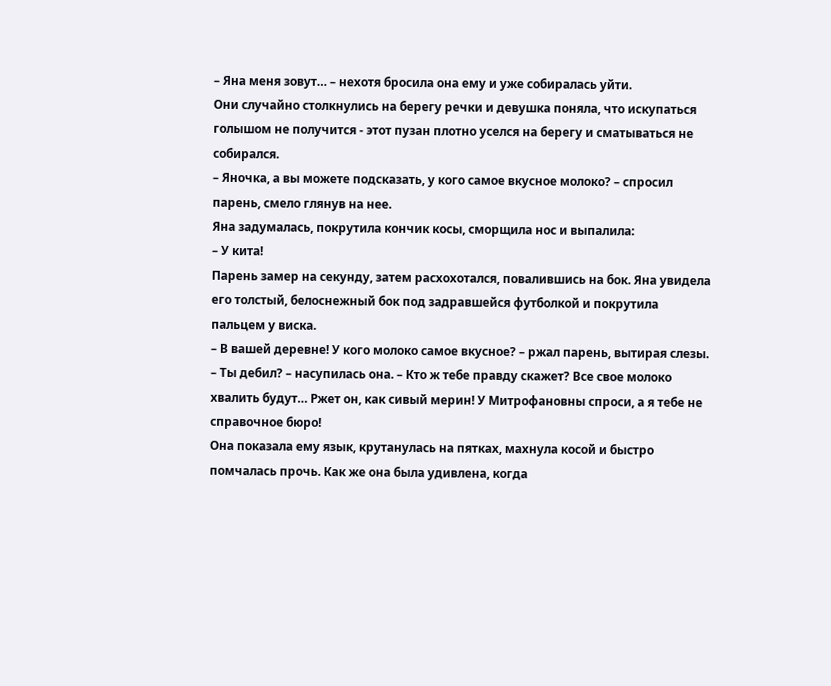– Яна меня зовут… – нехотя бросила она ему и уже собиралась уйти.
Они случайно столкнулись на берегу речки и девушка поняла, что искупаться голышом не получится - этот пузан плотно уселся на берегу и сматываться не собирался.
– Яночка, а вы можете подсказать, у кого самое вкусное молоко? – спросил парень, смело глянув на нее.
Яна задумалась, покрутила кончик косы, сморщила нос и выпалила:
– У кита!
Парень замер на секунду, затем расхохотался, повалившись на бок. Яна увидела его толстый, белоснежный бок под задравшейся футболкой и покрутила пальцем у виска.
– В вашей деревне! У кого молоко самое вкусное? – ржал парень, вытирая слезы.
– Ты дебил? – насупилась она. – Кто ж тебе правду скажет? Все свое молоко хвалить будут… Ржет он, как сивый мерин! У Митрофановны спроси, а я тебе не справочное бюро!
Она показала ему язык, крутанулась на пятках, махнула косой и быстро помчалась прочь. Как же она была удивлена, когда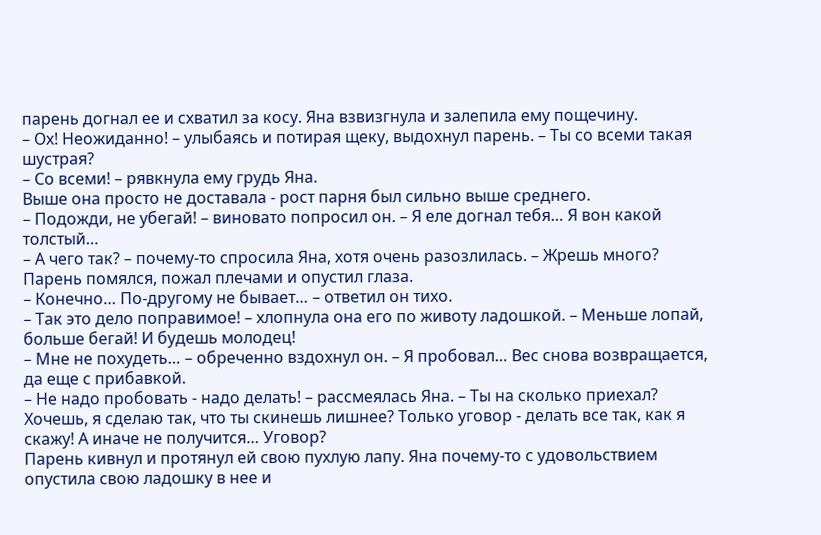парень догнал ее и схватил за косу. Яна взвизгнула и залепила ему пощечину.
– Ох! Неожиданно! – улыбаясь и потирая щеку, выдохнул парень. – Ты со всеми такая шустрая?
– Со всеми! – рявкнула ему грудь Яна.
Выше она просто не доставала - рост парня был сильно выше среднего.
– Подожди, не убегай! – виновато попросил он. – Я еле догнал тебя… Я вон какой толстый…
– А чего так? – почему-то спросила Яна, хотя очень разозлилась. – Жрешь много?
Парень помялся, пожал плечами и опустил глаза.
– Конечно… По-другому не бывает… – ответил он тихо.
– Так это дело поправимое! – хлопнула она его по животу ладошкой. – Меньше лопай, больше бегай! И будешь молодец!
– Мне не похудеть… – обреченно вздохнул он. – Я пробовал… Вес снова возвращается, да еще с прибавкой.
– Не надо пробовать - надо делать! – рассмеялась Яна. – Ты на сколько приехал? Хочешь, я сделаю так, что ты скинешь лишнее? Только уговор - делать все так, как я скажу! А иначе не получится… Уговор?
Парень кивнул и протянул ей свою пухлую лапу. Яна почему-то с удовольствием опустила свою ладошку в нее и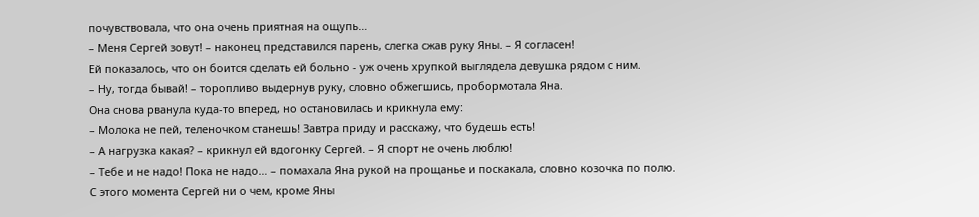почувствовала, что она очень приятная на ощупь…
– Меня Сергей зовут! – наконец представился парень, слегка сжав руку Яны. – Я согласен!
Ей показалось, что он боится сделать ей больно - уж очень хрупкой выглядела девушка рядом с ним.
– Ну, тогда бывай! – торопливо выдернув руку, словно обжегшись, пробормотала Яна.
Она снова рванула куда-то вперед, но остановилась и крикнула ему:
– Молока не пей, теленочком станешь! Завтра приду и расскажу, что будешь есть!
– А нагрузка какая? – крикнул ей вдогонку Сергей. – Я спорт не очень люблю!
– Тебе и не надо! Пока не надо… – помахала Яна рукой на прощанье и поскакала, словно козочка по полю.
С этого момента Сергей ни о чем, кроме Яны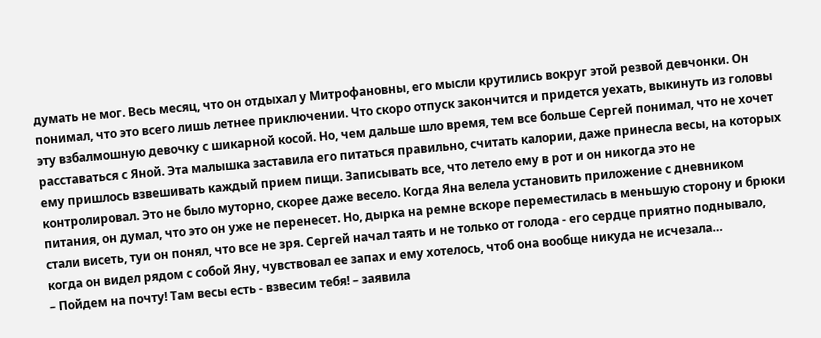думать не мог. Весь месяц, что он отдыхал у Митрофановны, его мысли крутились вокруг этой резвой девчонки. Он понимал, что это всего лишь летнее приключении. Что скоро отпуск закончится и придется уехать, выкинуть из головы эту взбалмошную девочку с шикарной косой. Но, чем дальше шло время, тем все больше Сергей понимал, что не хочет расставаться с Яной. Эта малышка заставила его питаться правильно, считать калории, даже принесла весы, на которых ему пришлось взвешивать каждый прием пищи. Записывать все, что летело ему в рот и он никогда это не контролировал. Это не было муторно, скорее даже весело. Когда Яна велела установить приложение с дневником питания, он думал, что это он уже не перенесет. Но, дырка на ремне вскоре переместилась в меньшую сторону и брюки стали висеть, туи он понял, что все не зря. Сергей начал таять и не только от голода - его сердце приятно поднывало, когда он видел рядом с собой Яну, чувствовал ее запах и ему хотелось, чтоб она вообще никуда не исчезала…
– Пойдем на почту! Там весы есть - взвесим тебя! – заявила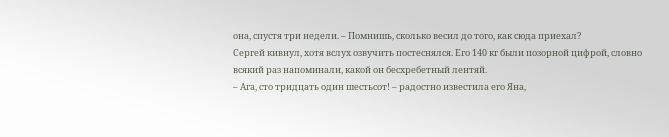она, спустя три недели. – Помнишь, сколько весил до того, как сюда приехал?
Сергей кивнул, хотя вслух озвучить постеснялся. Его 140 кг были позорной цифрой, словно всякий раз напоминали, какой он бесхребетный лентяй.
– Ага, сто тридцать один шестьсот! – радостно известила его Яна,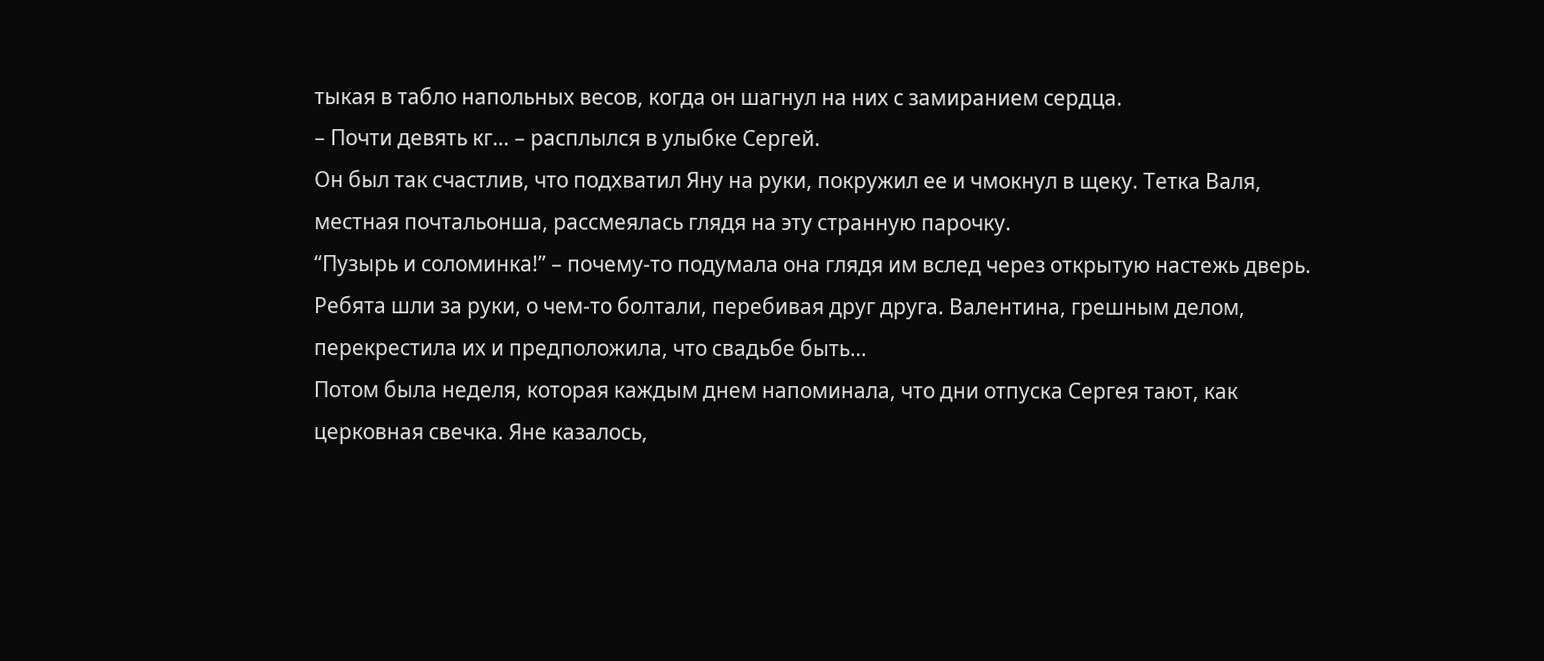тыкая в табло напольных весов, когда он шагнул на них с замиранием сердца.
– Почти девять кг… – расплылся в улыбке Сергей.
Он был так счастлив, что подхватил Яну на руки, покружил ее и чмокнул в щеку. Тетка Валя, местная почтальонша, рассмеялась глядя на эту странную парочку.
“Пузырь и соломинка!” – почему-то подумала она глядя им вслед через открытую настежь дверь.
Ребята шли за руки, о чем-то болтали, перебивая друг друга. Валентина, грешным делом, перекрестила их и предположила, что свадьбе быть…
Потом была неделя, которая каждым днем напоминала, что дни отпуска Сергея тают, как церковная свечка. Яне казалось,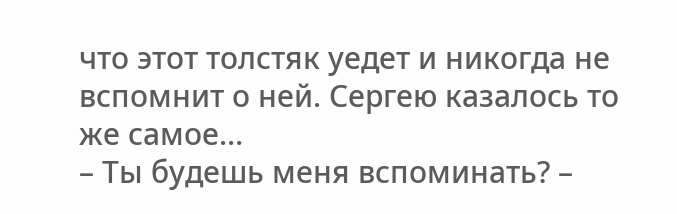что этот толстяк уедет и никогда не вспомнит о ней. Сергею казалось то же самое…
– Ты будешь меня вспоминать? –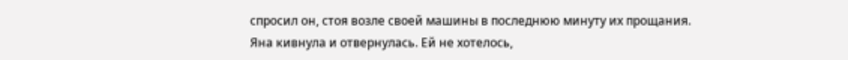спросил он, стоя возле своей машины в последнюю минуту их прощания.
Яна кивнула и отвернулась. Ей не хотелось,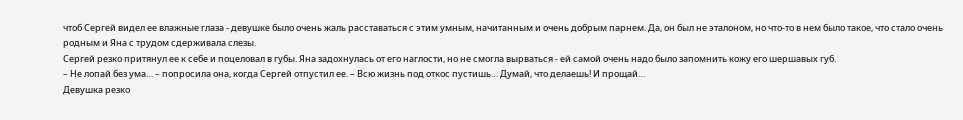чтоб Сергей видел ее влажные глаза - девушке было очень жаль расставаться с этим умным, начитанным и очень добрым парнем. Да, он был не эталоном, но что-то в нем было такое, что стало очень родным и Яна с трудом сдерживала слезы.
Сергей резко притянул ее к себе и поцеловал в губы. Яна задохнулась от его наглости, но не смогла вырваться - ей самой очень надо было запомнить кожу его шершавых губ.
– Не лопай без ума… – попросила она, когда Сергей отпустил ее. – Всю жизнь под откос пустишь… Думай, что делаешь! И прощай…
Девушка резко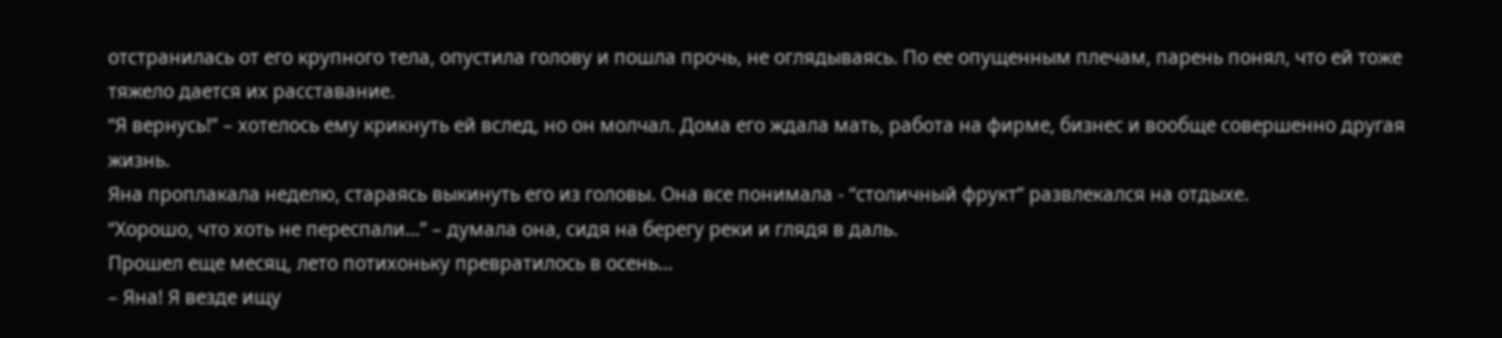отстранилась от его крупного тела, опустила голову и пошла прочь, не оглядываясь. По ее опущенным плечам, парень понял, что ей тоже тяжело дается их расставание.
“Я вернусь!” – хотелось ему крикнуть ей вслед, но он молчал. Дома его ждала мать, работа на фирме, бизнес и вообще совершенно другая жизнь.
Яна проплакала неделю, стараясь выкинуть его из головы. Она все понимала - “столичный фрукт” развлекался на отдыхе.
“Хорошо, что хоть не переспали…” – думала она, сидя на берегу реки и глядя в даль.
Прошел еще месяц, лето потихоньку превратилось в осень…
– Яна! Я везде ищу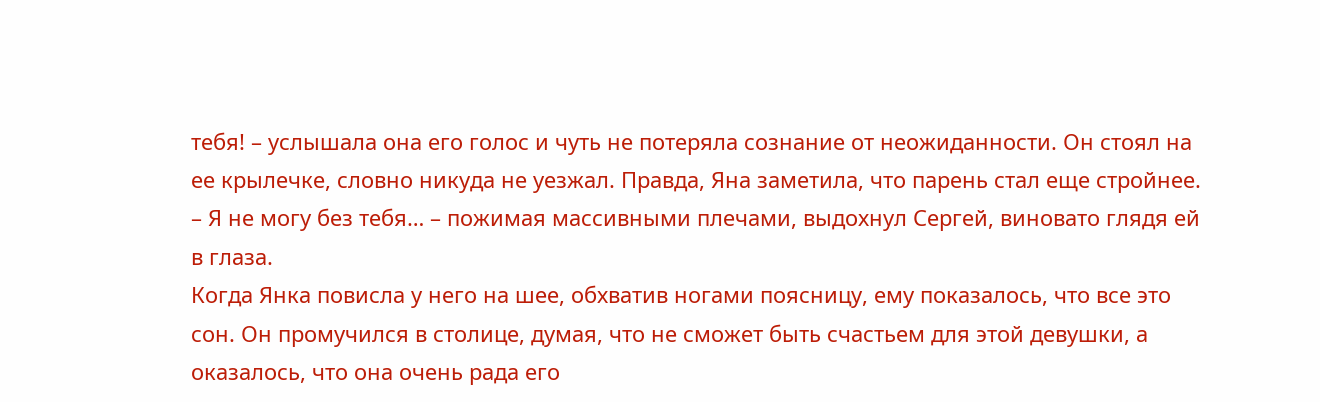тебя! – услышала она его голос и чуть не потеряла сознание от неожиданности. Он стоял на ее крылечке, словно никуда не уезжал. Правда, Яна заметила, что парень стал еще стройнее.
– Я не могу без тебя… – пожимая массивными плечами, выдохнул Сергей, виновато глядя ей в глаза.
Когда Янка повисла у него на шее, обхватив ногами поясницу, ему показалось, что все это сон. Он промучился в столице, думая, что не сможет быть счастьем для этой девушки, а оказалось, что она очень рада его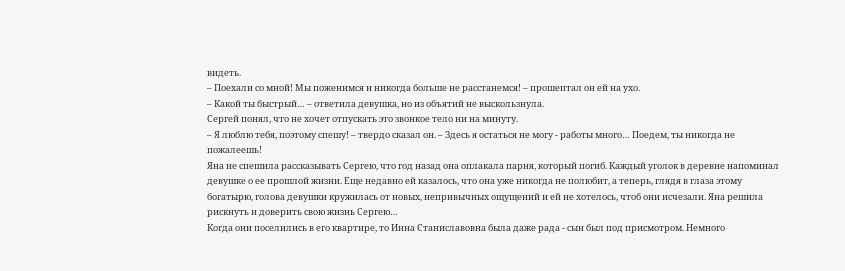видеть.
– Поехали со мной! Мы поженимся и никогда больше не расстанемся! – прошептал он ей на ухо.
– Какой ты быстрый… – ответила девушка, но из объятий не выскользнула.
Сергей понял, что не хочет отпускать это звонкое тело ни на минуту.
– Я люблю тебя, поэтому спешу! – твердо сказал он. – Здесь я остаться не могу - работы много… Поедем, ты никогда не пожалеешь!
Яна не спешила рассказывать Сергею, что год назад она оплакала парня, который погиб. Каждый уголок в деревне напоминал девушке о ее прошлой жизни. Еще недавно ей казалось, что она уже никогда не полюбит, а теперь, глядя в глаза этому богатырю, голова девушки кружилась от новых, непривычных ощущений и ей не хотелось, чтоб они исчезали. Яна решила рискнуть и доверить свою жизнь Сергею…
Когда они поселились в его квартире, то Инна Станиславовна была даже рада - сын был под присмотром. Немного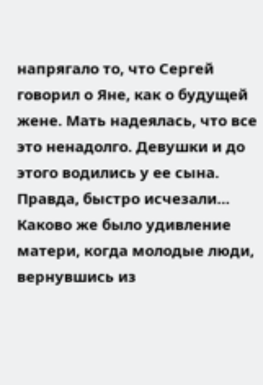напрягало то, что Сергей говорил о Яне, как о будущей жене. Мать надеялась, что все это ненадолго. Девушки и до этого водились у ее сына. Правда, быстро исчезали…
Каково же было удивление матери, когда молодые люди, вернувшись из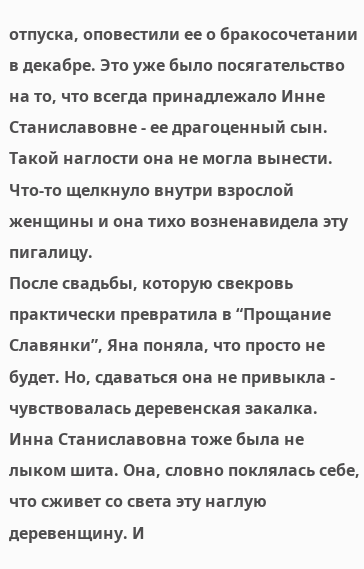отпуска, оповестили ее о бракосочетании в декабре. Это уже было посягательство на то, что всегда принадлежало Инне Станиславовне - ее драгоценный сын. Такой наглости она не могла вынести. Что-то щелкнуло внутри взрослой женщины и она тихо возненавидела эту пигалицу.
После свадьбы, которую свекровь практически превратила в “Прощание Славянки”, Яна поняла, что просто не будет. Но, сдаваться она не привыкла - чувствовалась деревенская закалка. Инна Станиславовна тоже была не лыком шита. Она, словно поклялась себе, что сживет со света эту наглую деревенщину. И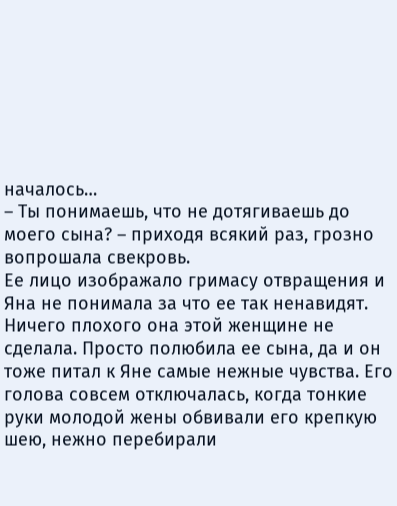началось…
– Ты понимаешь, что не дотягиваешь до моего сына? – приходя всякий раз, грозно вопрошала свекровь.
Ее лицо изображало гримасу отвращения и Яна не понимала за что ее так ненавидят. Ничего плохого она этой женщине не сделала. Просто полюбила ее сына, да и он тоже питал к Яне самые нежные чувства. Его голова совсем отключалась, когда тонкие руки молодой жены обвивали его крепкую шею, нежно перебирали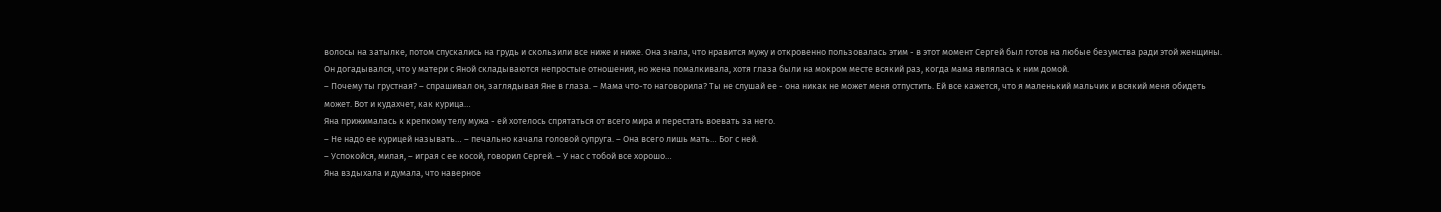волосы на затылке, потом спускались на грудь и скользили все ниже и ниже. Она знала, что нравится мужу и откровенно пользовалась этим - в этот момент Сергей был готов на любые безумства ради этой женщины. Он догадывался, что у матери с Яной складываются непростые отношения, но жена помалкивала, хотя глаза были на мокром месте всякий раз, когда мама являлась к ним домой.
– Почему ты грустная? – спрашивал он, заглядывая Яне в глаза. – Мама что-то наговорила? Ты не слушай ее - она никак не может меня отпустить. Ей все кажется, что я маленький мальчик и всякий меня обидеть может. Вот и кудахчет, как курица…
Яна прижималась к крепкому телу мужа - ей хотелось спрятаться от всего мира и перестать воевать за него.
– Не надо ее курицей называть… – печально качала головой супруга. – Она всего лишь мать… Бог с ней.
– Успокойся, милая, – играя с ее косой, говорил Сергей. – У нас с тобой все хорошо…
Яна вздыхала и думала, что наверное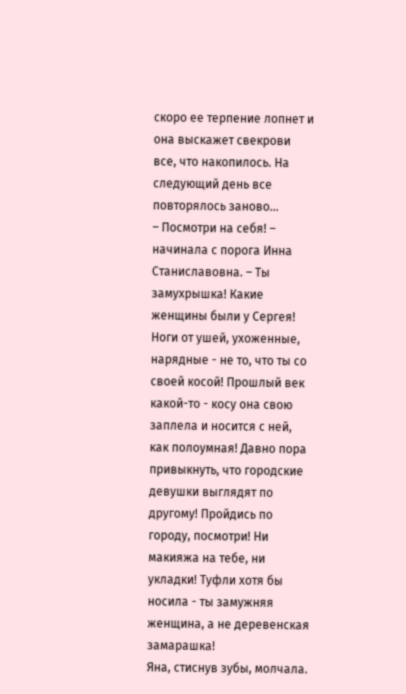скоро ее терпение лопнет и она выскажет свекрови все, что накопилось. На следующий день все повторялось заново…
– Посмотри на себя! – начинала с порога Инна Станиславовна. – Ты замухрышка! Какие женщины были у Сергея! Ноги от ушей, ухоженные, нарядные - не то, что ты со своей косой! Прошлый век какой-то - косу она свою заплела и носится с ней, как полоумная! Давно пора привыкнуть, что городские девушки выглядят по другому! Пройдись по городу, посмотри! Ни макияжа на тебе, ни укладки! Туфли хотя бы носила - ты замужняя женщина, а не деревенская замарашка!
Яна, стиснув зубы, молчала.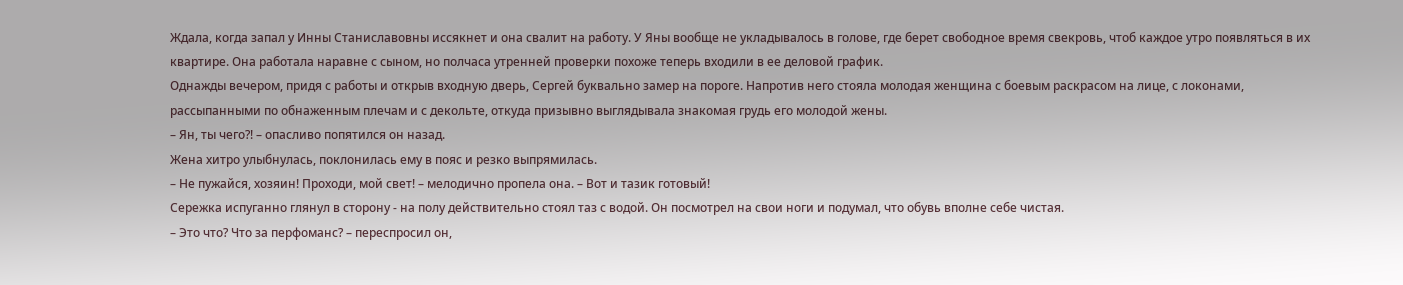Ждала, когда запал у Инны Станиславовны иссякнет и она свалит на работу. У Яны вообще не укладывалось в голове, где берет свободное время свекровь, чтоб каждое утро появляться в их квартире. Она работала наравне с сыном, но полчаса утренней проверки похоже теперь входили в ее деловой график.
Однажды вечером, придя с работы и открыв входную дверь, Сергей буквально замер на пороге. Напротив него стояла молодая женщина с боевым раскрасом на лице, с локонами, рассыпанными по обнаженным плечам и с декольте, откуда призывно выглядывала знакомая грудь его молодой жены.
– Ян, ты чего?! – опасливо попятился он назад.
Жена хитро улыбнулась, поклонилась ему в пояс и резко выпрямилась.
– Не пужайся, хозяин! Проходи, мой свет! – мелодично пропела она. – Вот и тазик готовый!
Сережка испуганно глянул в сторону - на полу действительно стоял таз с водой. Он посмотрел на свои ноги и подумал, что обувь вполне себе чистая.
– Это что? Что за перфоманс? – переспросил он,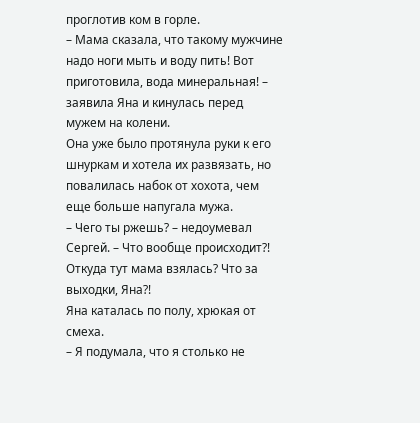проглотив ком в горле.
– Мама сказала, что такому мужчине надо ноги мыть и воду пить! Вот приготовила, вода минеральная! – заявила Яна и кинулась перед мужем на колени.
Она уже было протянула руки к его шнуркам и хотела их развязать, но повалилась набок от хохота, чем еще больше напугала мужа.
– Чего ты ржешь? – недоумевал Сергей. – Что вообще происходит?! Откуда тут мама взялась? Что за выходки, Яна?!
Яна каталась по полу, хрюкая от смеха.
– Я подумала, что я столько не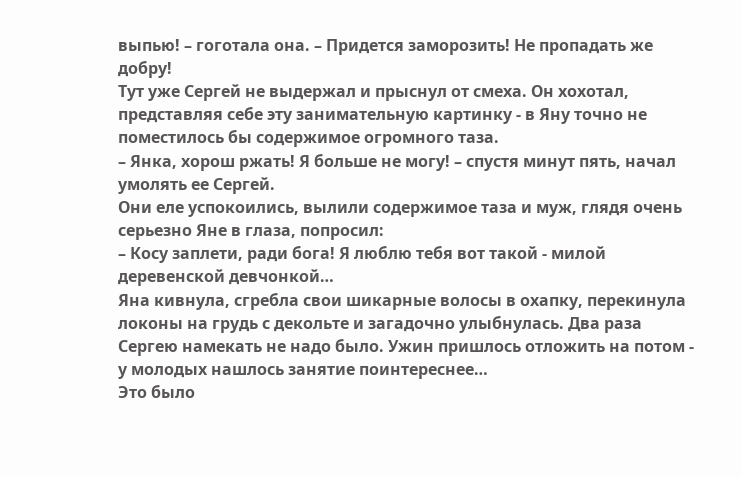выпью! – гоготала она. – Придется заморозить! Не пропадать же добру!
Тут уже Сергей не выдержал и прыснул от смеха. Он хохотал, представляя себе эту занимательную картинку - в Яну точно не поместилось бы содержимое огромного таза.
– Янка, хорош ржать! Я больше не могу! – спустя минут пять, начал умолять ее Сергей.
Они еле успокоились, вылили содержимое таза и муж, глядя очень серьезно Яне в глаза, попросил:
– Косу заплети, ради бога! Я люблю тебя вот такой - милой деревенской девчонкой…
Яна кивнула, сгребла свои шикарные волосы в охапку, перекинула локоны на грудь с декольте и загадочно улыбнулась. Два раза Сергею намекать не надо было. Ужин пришлось отложить на потом - у молодых нашлось занятие поинтереснее…
Это было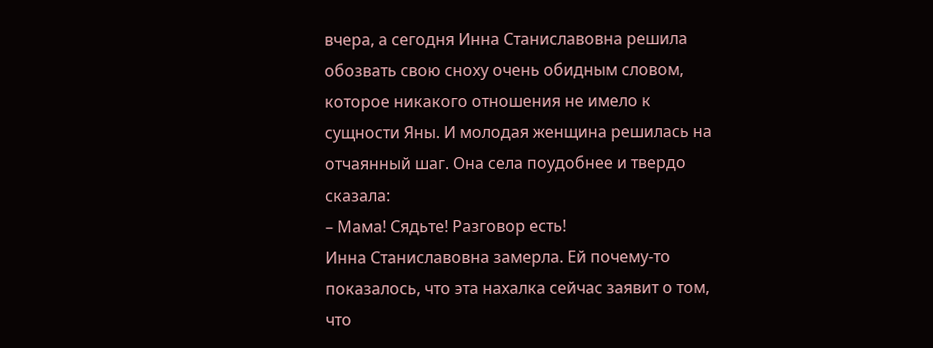вчера, а сегодня Инна Станиславовна решила обозвать свою сноху очень обидным словом, которое никакого отношения не имело к сущности Яны. И молодая женщина решилась на отчаянный шаг. Она села поудобнее и твердо сказала:
– Мама! Сядьте! Разговор есть!
Инна Станиславовна замерла. Ей почему-то показалось, что эта нахалка сейчас заявит о том, что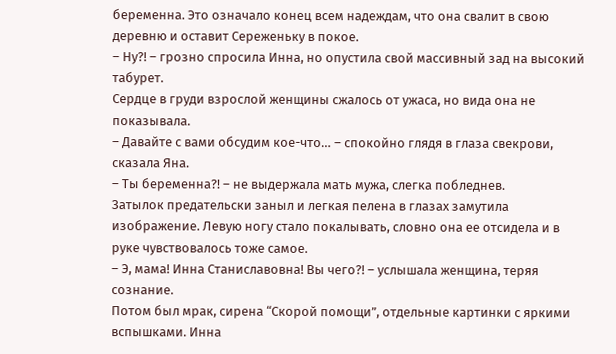беременна. Это означало конец всем надеждам, что она свалит в свою деревню и оставит Сереженьку в покое.
– Ну?! – грозно спросила Инна, но опустила свой массивный зад на высокий табурет.
Сердце в груди взрослой женщины сжалось от ужаса, но вида она не показывала.
– Давайте с вами обсудим кое-что… – спокойно глядя в глаза свекрови, сказала Яна.
– Ты беременна?! – не выдержала мать мужа, слегка побледнев.
Затылок предательски заныл и легкая пелена в глазах замутила изображение. Левую ногу стало покалывать, словно она ее отсидела и в руке чувствовалось тоже самое.
– Э, мама! Инна Станиславовна! Вы чего?! – услышала женщина, теряя сознание.
Потом был мрак, сирена “Скорой помощи”, отдельные картинки с яркими вспышками. Инна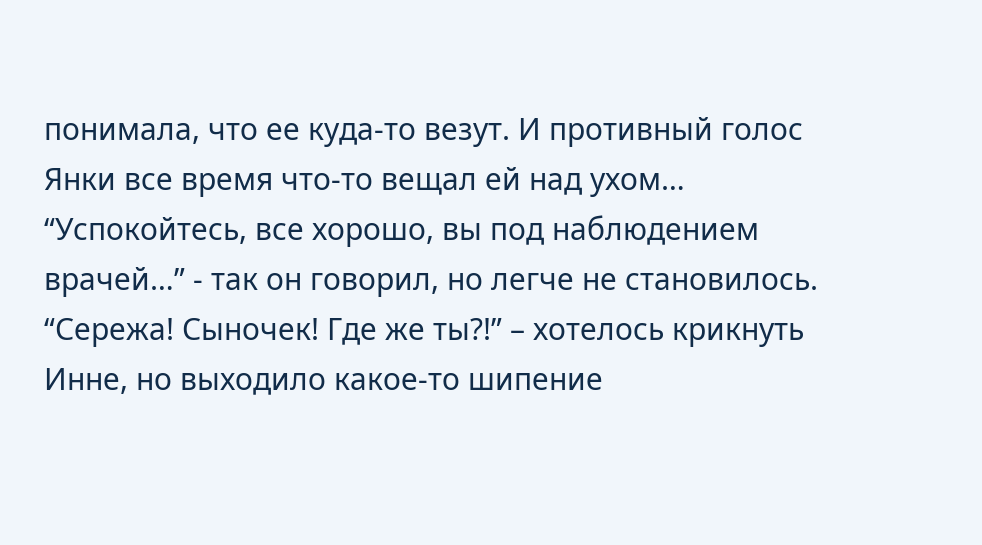понимала, что ее куда-то везут. И противный голос Янки все время что-то вещал ей над ухом…
“Успокойтесь, все хорошо, вы под наблюдением врачей…” - так он говорил, но легче не становилось.
“Сережа! Сыночек! Где же ты?!” – хотелось крикнуть Инне, но выходило какое-то шипение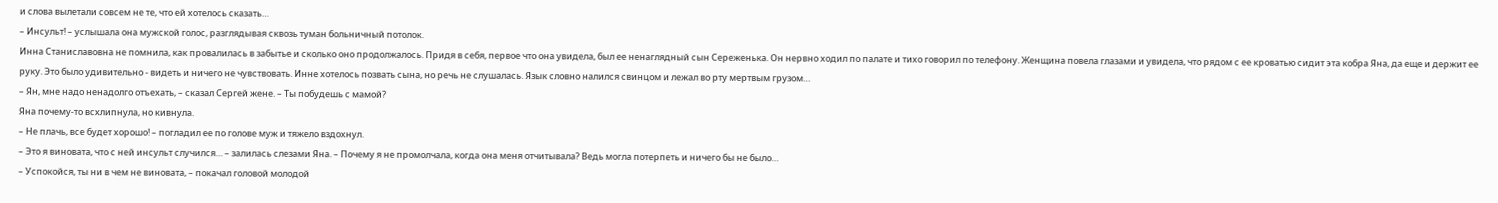и слова вылетали совсем не те, что ей хотелось сказать…
– Инсульт! – услышала она мужской голос, разглядывая сквозь туман больничный потолок.
Инна Станиславовна не помнила, как провалилась в забытье и сколько оно продолжалось. Придя в себя, первое что она увидела, был ее ненаглядный сын Сереженька. Он нервно ходил по палате и тихо говорил по телефону. Женщина повела глазами и увидела, что рядом с ее кроватью сидит эта кобра Яна, да еще и держит ее руку. Это было удивительно - видеть и ничего не чувствовать. Инне хотелось позвать сына, но речь не слушалась. Язык словно налился свинцом и лежал во рту мертвым грузом…
– Ян, мне надо ненадолго отъехать, – сказал Сергей жене. – Ты побудешь с мамой?
Яна почему-то всхлипнула, но кивнула.
– Не плачь, все будет хорошо! – погладил ее по голове муж и тяжело вздохнул.
– Это я виновата, что с ней инсульт случился… – залилась слезами Яна. – Почему я не промолчала, когда она меня отчитывала? Ведь могла потерпеть и ничего бы не было…
– Успокойся, ты ни в чем не виновата, – покачал головой молодой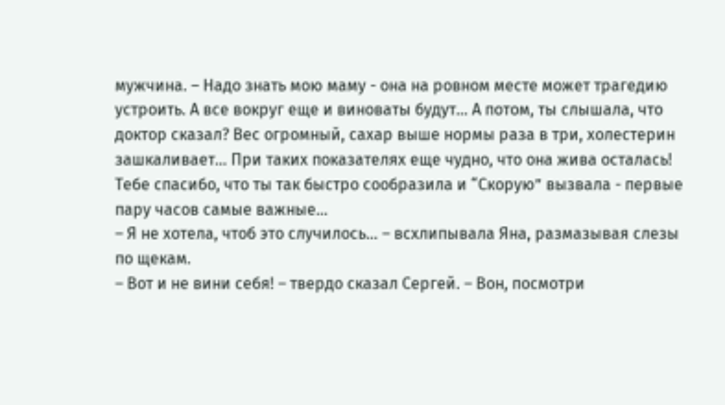мужчина. – Надо знать мою маму - она на ровном месте может трагедию устроить. А все вокруг еще и виноваты будут… А потом, ты слышала, что доктор сказал? Вес огромный, сахар выше нормы раза в три, холестерин зашкаливает… При таких показателях еще чудно, что она жива осталась! Тебе спасибо, что ты так быстро сообразила и “Скорую” вызвала - первые пару часов самые важные…
– Я не хотела, чтоб это случилось… – всхлипывала Яна, размазывая слезы по щекам.
– Вот и не вини себя! – твердо сказал Сергей. – Вон, посмотри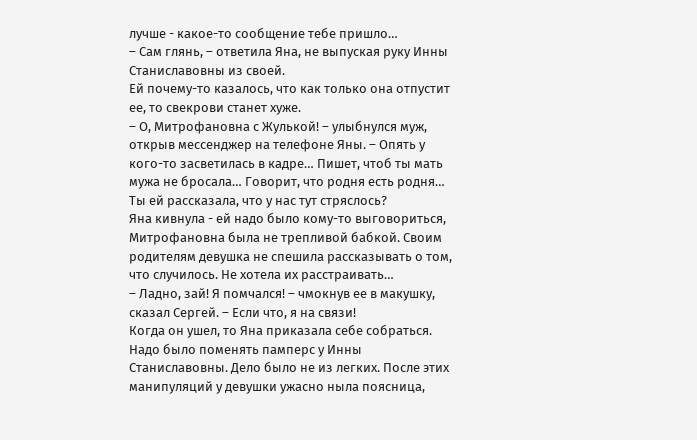лучше - какое-то сообщение тебе пришло…
– Сам глянь, – ответила Яна, не выпуская руку Инны Станиславовны из своей.
Ей почему-то казалось, что как только она отпустит ее, то свекрови станет хуже.
– О, Митрофановна с Жулькой! – улыбнулся муж, открыв мессенджер на телефоне Яны. – Опять у кого-то засветилась в кадре… Пишет, чтоб ты мать мужа не бросала… Говорит, что родня есть родня… Ты ей рассказала, что у нас тут стряслось?
Яна кивнула - ей надо было кому-то выговориться, Митрофановна была не трепливой бабкой. Своим родителям девушка не спешила рассказывать о том, что случилось. Не хотела их расстраивать…
– Ладно, зай! Я помчался! – чмокнув ее в макушку, сказал Сергей. – Если что, я на связи!
Когда он ушел, то Яна приказала себе собраться. Надо было поменять памперс у Инны Станиславовны. Дело было не из легких. После этих манипуляций у девушки ужасно ныла поясница,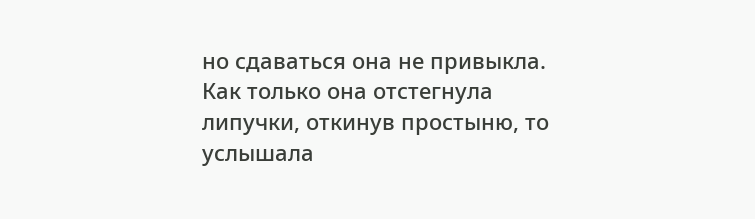но сдаваться она не привыкла.
Как только она отстегнула липучки, откинув простыню, то услышала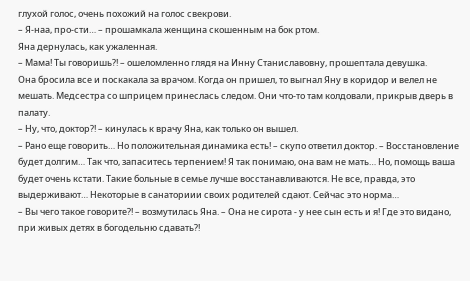глухой голос, очень похожий на голос свекрови.
– Я-наа, про-сти… – прошамкала женщина скошенным на бок ртом.
Яна дернулась, как ужаленная.
– Мама! Ты говоришь?! – ошеломленно глядя на Инну Станиславовну, прошептала девушка.
Она бросила все и поскакала за врачом. Когда он пришел, то выгнал Яну в коридор и велел не мешать. Медсестра со шприцем принеслась следом. Они что-то там колдовали, прикрыв дверь в палату.
– Ну, что, доктор?! – кинулась к врачу Яна, как только он вышел.
– Рано еще говорить… Но положительная динамика есть! – скупо ответил доктор. – Восстановление будет долгим… Так что, запаситесь терпением! Я так понимаю, она вам не мать… Но, помощь ваша будет очень кстати. Такие больные в семье лучше восстанавливаются. Не все, правда, это выдерживают… Некоторые в санаториии своих родителей сдают. Сейчас это норма…
– Вы чего такое говорите?! – возмутилась Яна. – Она не сирота - у нее сын есть и я! Где это видано, при живых детях в богодельню сдавать?!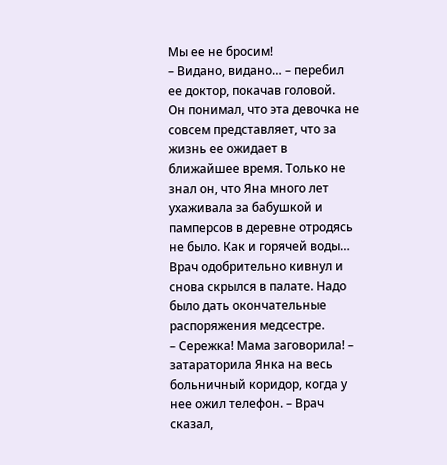Мы ее не бросим!
– Видано, видано… – перебил ее доктор, покачав головой.
Он понимал, что эта девочка не совсем представляет, что за жизнь ее ожидает в ближайшее время. Только не знал он, что Яна много лет ухаживала за бабушкой и памперсов в деревне отродясь не было. Как и горячей воды…
Врач одобрительно кивнул и снова скрылся в палате. Надо было дать окончательные распоряжения медсестре.
– Сережка! Мама заговорила! – затараторила Янка на весь больничный коридор, когда у нее ожил телефон. – Врач сказал,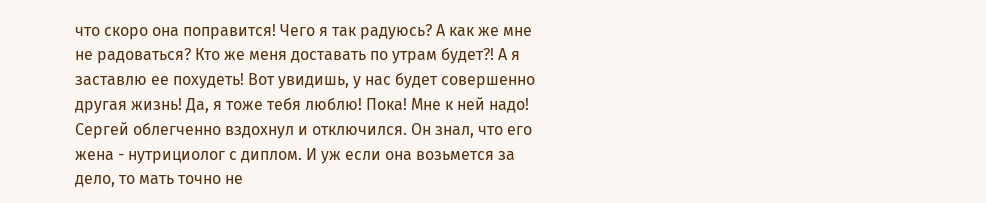что скоро она поправится! Чего я так радуюсь? А как же мне не радоваться? Кто же меня доставать по утрам будет?! А я заставлю ее похудеть! Вот увидишь, у нас будет совершенно другая жизнь! Да, я тоже тебя люблю! Пока! Мне к ней надо!
Сергей облегченно вздохнул и отключился. Он знал, что его жена - нутрициолог с диплом. И уж если она возьмется за дело, то мать точно не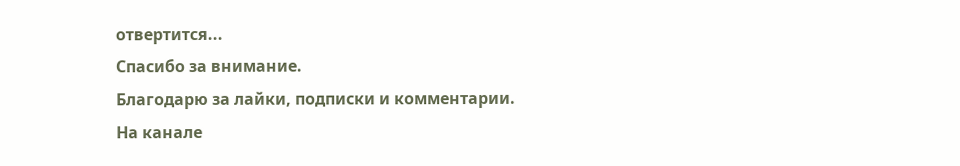отвертится...
Спасибо за внимание.
Благодарю за лайки, подписки и комментарии.
На канале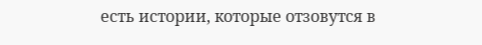есть истории, которые отзовутся в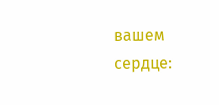вашем сердце: